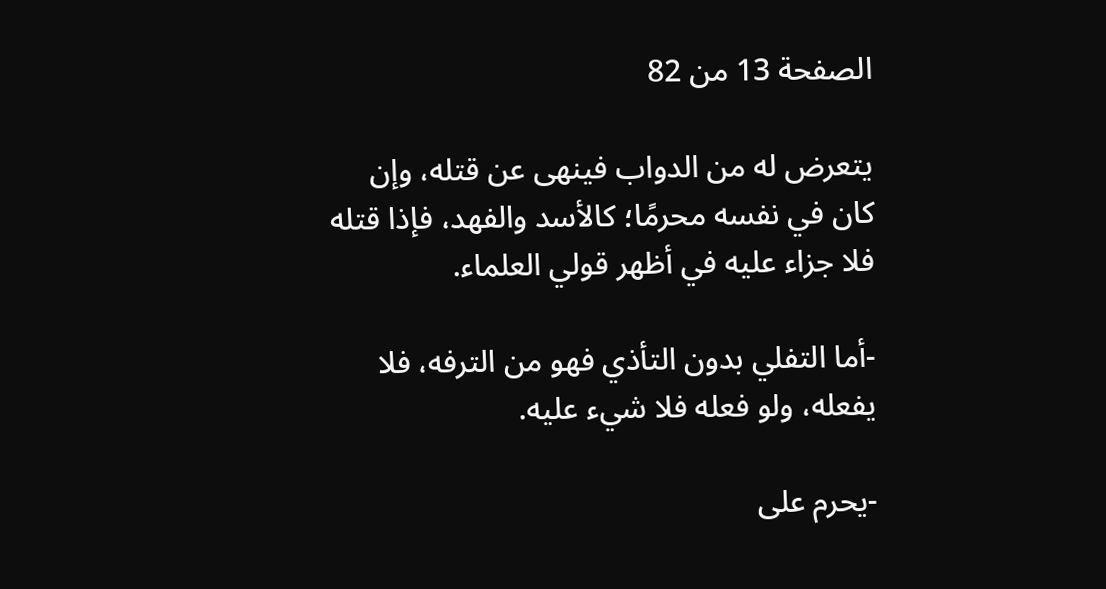الصفحة 13 من 82

يتعرض له من الدواب فينهى عن قتله، وإن كان في نفسه محرمًا؛ كالأسد والفهد، فإذا قتله فلا جزاء عليه في أظهر قولي العلماء.

-أما التفلي بدون التأذي فهو من الترفه، فلا يفعله، ولو فعله فلا شيء عليه.

-يحرم على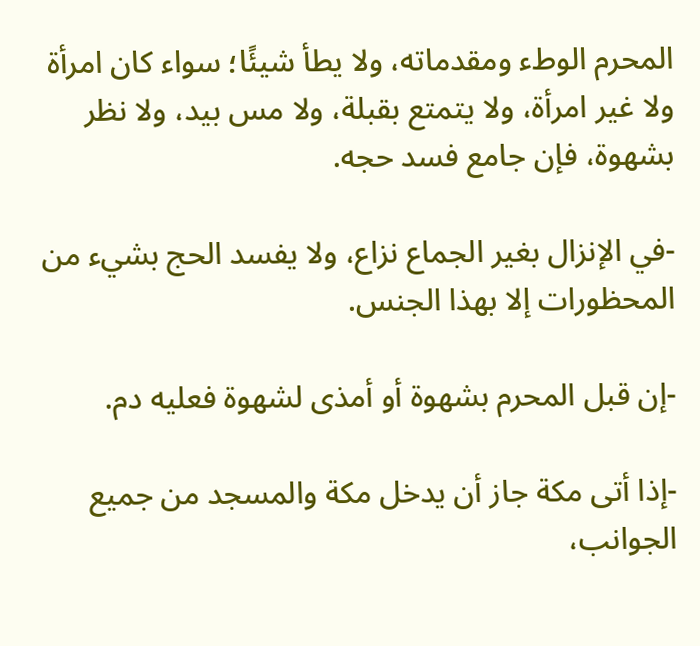المحرم الوطء ومقدماته، ولا يطأ شيئًا؛ سواء كان امرأة ولا غير امرأة، ولا يتمتع بقبلة، ولا مس بيد، ولا نظر بشهوة، فإن جامع فسد حجه.

-في الإنزال بغير الجماع نزاع، ولا يفسد الحج بشيء من المحظورات إلا بهذا الجنس.

-إن قبل المحرم بشهوة أو أمذى لشهوة فعليه دم.

-إذا أتى مكة جاز أن يدخل مكة والمسجد من جميع الجوانب،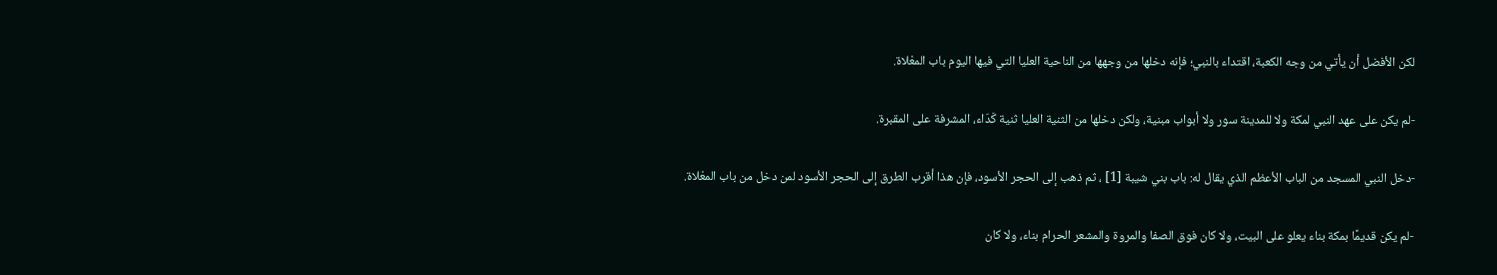لكن الأفضل أن يأتي من وجه الكعبة، اقتداء بالنبي؛ فإنه دخلها من وجهها من الناحية العليا التي فيها اليوم باب المعْلاة.

-لم يكن على عهد النبي لمكة ولا للمدينة سور ولا أبواب مبنية، ولكن دخلها من الثنية العليا ثنية كَدَاء، المشرفة على المقبرة.

-دخل النبي المسجد من الباب الأعظم الذي يقال له: باب بني شيبة [1] ، ثم ذهب إلى الحجر الأسود، فإن هذا أقرب الطرق إلى الحجر الأسود لمن دخل من باب المعْلاة.

-لم يكن قديمًا بمكة بناء يعلو على البيت، ولا كان فوق الصفا والمروة والمشعر الحرام بناء، ولا كان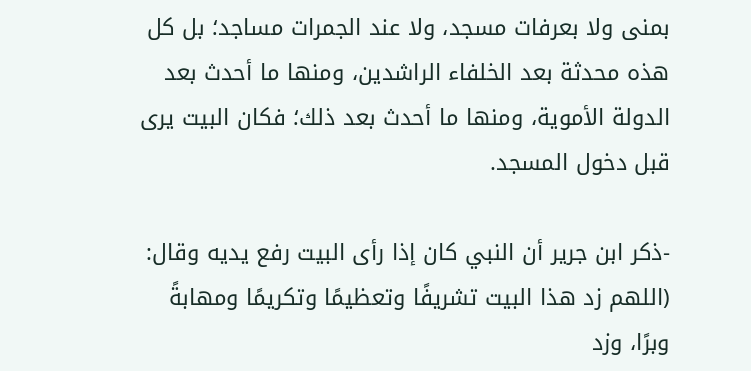بمنى ولا بعرفات مسجد، ولا عند الجمرات مساجد؛ بل كل هذه محدثة بعد الخلفاء الراشدين، ومنها ما أحدث بعد الدولة الأموية، ومنها ما أحدث بعد ذلك؛ فكان البيت يرى قبل دخول المسجد.

-ذكر ابن جرير أن النبي كان إذا رأى البيت رفع يديه وقال: (اللهم زد هذا البيت تشريفًا وتعظيمًا وتكريمًا ومهابةً وبرًا، وزد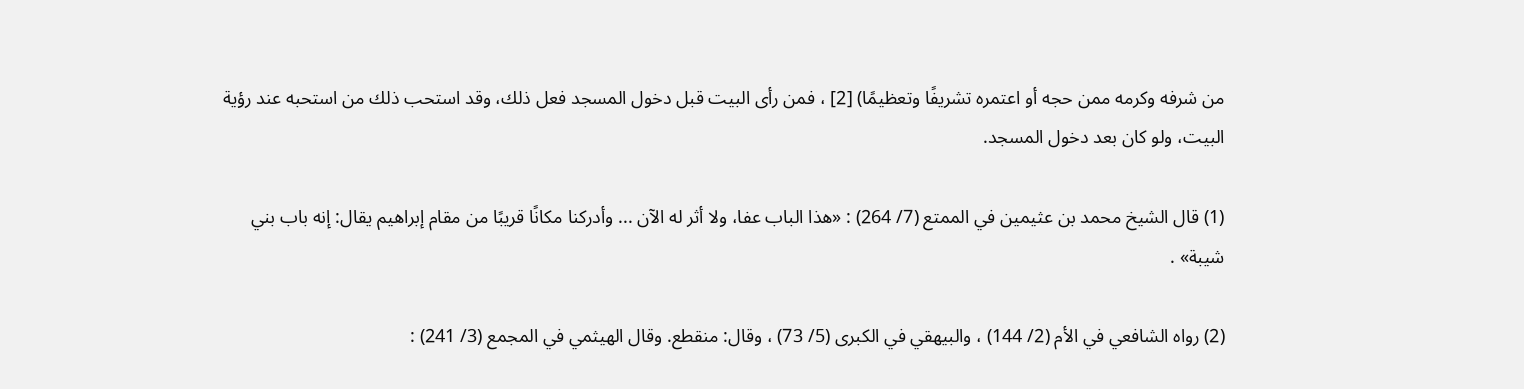من شرفه وكرمه ممن حجه أو اعتمره تشريفًا وتعظيمًا) [2] ، فمن رأى البيت قبل دخول المسجد فعل ذلك، وقد استحب ذلك من استحبه عند رؤية البيت، ولو كان بعد دخول المسجد.

(1) قال الشيخ محمد بن عثيمين في الممتع (7/ 264) : «هذا الباب عفا، ولا أثر له الآن ... وأدركنا مكانًا قريبًا من مقام إبراهيم يقال: إنه باب بني شيبة» .

(2) رواه الشافعي في الأم (2/ 144) ، والبيهقي في الكبرى (5/ 73) ، وقال: منقطع. وقال الهيثمي في المجمع (3/ 241) :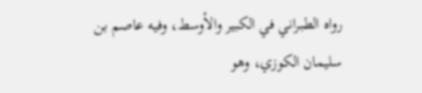رواه الطبراني في الكبير والأوسط، وفيه عاصم بن سليمان الكوزي، وهو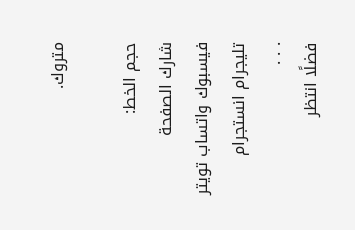متروك.

حجم الخط:
شارك الصفحة
فيسبوك واتساب تويتر تليجرام انستجرام
. . .
فضلًا انتظر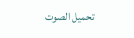تحميل الصوت